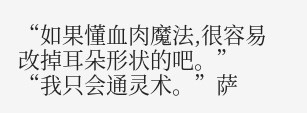“如果懂血肉魔法,很容易改掉耳朵形状的吧。”
“我只会通灵术。”萨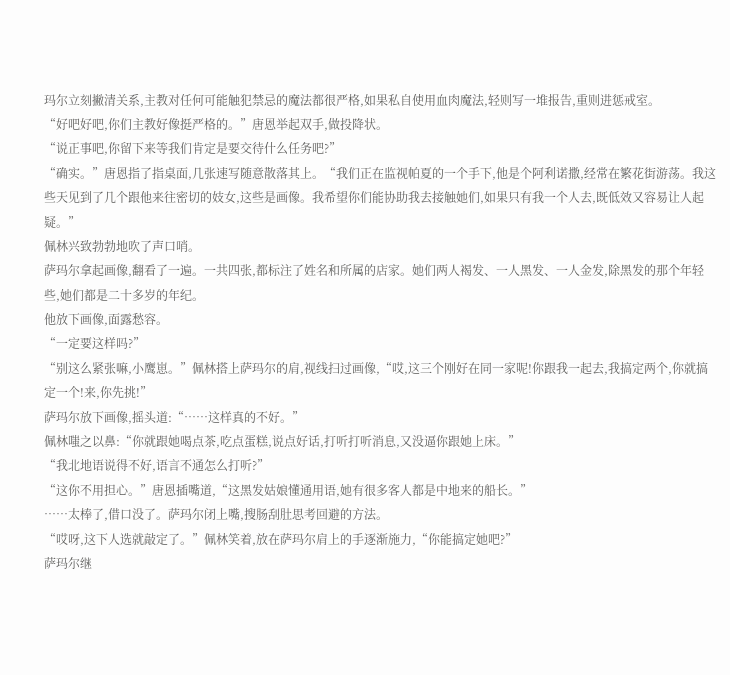玛尔立刻撇清关系,主教对任何可能触犯禁忌的魔法都很严格,如果私自使用血肉魔法,轻则写一堆报告,重则进惩戒室。
“好吧好吧,你们主教好像挺严格的。”唐恩举起双手,做投降状。
“说正事吧,你留下来等我们肯定是要交待什么任务吧?”
“确实。”唐恩指了指桌面,几张速写随意散落其上。“我们正在监视帕夏的一个手下,他是个阿利诺撒,经常在繁花街游荡。我这些天见到了几个跟他来往密切的妓女,这些是画像。我希望你们能协助我去接触她们,如果只有我一个人去,既低效又容易让人起疑。”
佩林兴致勃勃地吹了声口哨。
萨玛尔拿起画像,翻看了一遍。一共四张,都标注了姓名和所属的店家。她们两人褐发、一人黑发、一人金发,除黑发的那个年轻些,她们都是二十多岁的年纪。
他放下画像,面露愁容。
“一定要这样吗?”
“别这么紧张嘛,小鹰崽。”佩林搭上萨玛尔的肩,视线扫过画像,“哎,这三个刚好在同一家呢!你跟我一起去,我搞定两个,你就搞定一个!来,你先挑!”
萨玛尔放下画像,摇头道:“……这样真的不好。”
佩林嗤之以鼻:“你就跟她喝点茶,吃点蛋糕,说点好话,打听打听消息,又没逼你跟她上床。”
“我北地语说得不好,语言不通怎么打听?”
“这你不用担心。”唐恩插嘴道,“这黑发姑娘懂通用语,她有很多客人都是中地来的船长。”
……太棒了,借口没了。萨玛尔闭上嘴,搜肠刮肚思考回避的方法。
“哎呀,这下人选就敲定了。”佩林笑着,放在萨玛尔肩上的手逐渐施力,“你能搞定她吧?”
萨玛尔继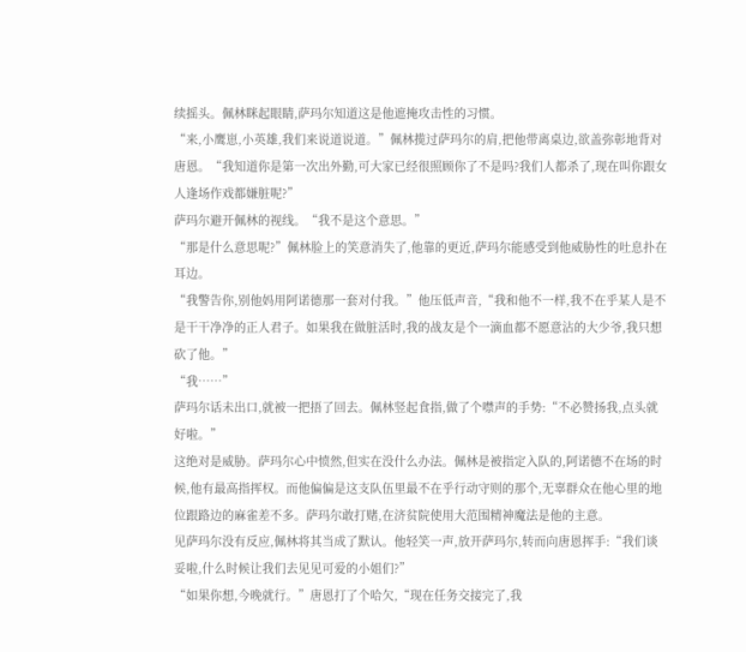续摇头。佩林眯起眼睛,萨玛尔知道这是他遮掩攻击性的习惯。
“来,小鹰崽,小英雄,我们来说道说道。”佩林揽过萨玛尔的肩,把他带离桌边,欲盖弥彰地背对唐恩。“我知道你是第一次出外勤,可大家已经很照顾你了不是吗?我们人都杀了,现在叫你跟女人逢场作戏都嫌脏呢?”
萨玛尔避开佩林的视线。“我不是这个意思。”
“那是什么意思呢?”佩林脸上的笑意消失了,他靠的更近,萨玛尔能感受到他威胁性的吐息扑在耳边。
“我警告你,别他妈用阿诺德那一套对付我。”他压低声音,“我和他不一样,我不在乎某人是不是干干净净的正人君子。如果我在做脏活时,我的战友是个一滴血都不愿意沾的大少爷,我只想砍了他。”
“我……”
萨玛尔话未出口,就被一把捂了回去。佩林竖起食指,做了个噤声的手势:“不必赞扬我,点头就好啦。”
这绝对是威胁。萨玛尔心中愤然,但实在没什么办法。佩林是被指定入队的,阿诺德不在场的时候,他有最高指挥权。而他偏偏是这支队伍里最不在乎行动守则的那个,无辜群众在他心里的地位跟路边的麻雀差不多。萨玛尔敢打赌,在济贫院使用大范围精神魔法是他的主意。
见萨玛尔没有反应,佩林将其当成了默认。他轻笑一声,放开萨玛尔,转而向唐恩挥手:“我们谈妥啦,什么时候让我们去见见可爱的小姐们?”
“如果你想,今晚就行。”唐恩打了个哈欠,“现在任务交接完了,我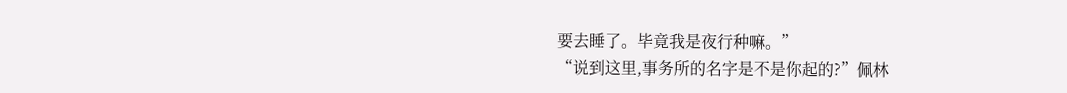要去睡了。毕竟我是夜行种嘛。”
“说到这里,事务所的名字是不是你起的?”佩林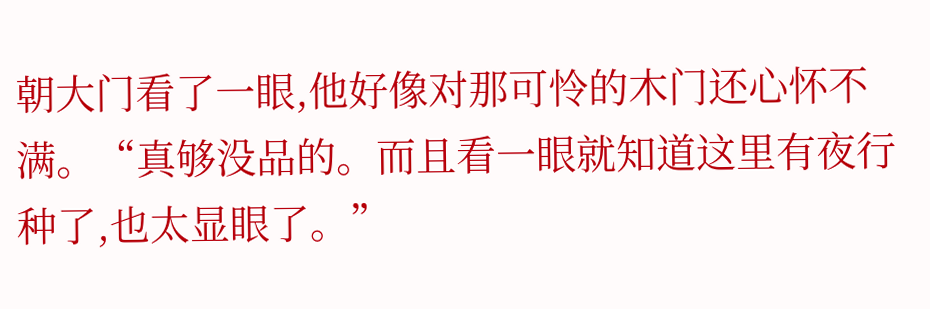朝大门看了一眼,他好像对那可怜的木门还心怀不满。“真够没品的。而且看一眼就知道这里有夜行种了,也太显眼了。”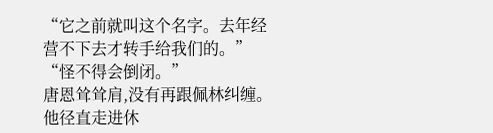“它之前就叫这个名字。去年经营不下去才转手给我们的。”
“怪不得会倒闭。”
唐恩耸耸肩,没有再跟佩林纠缠。他径直走进休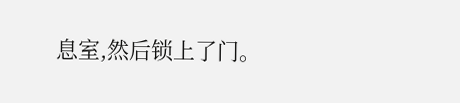息室,然后锁上了门。